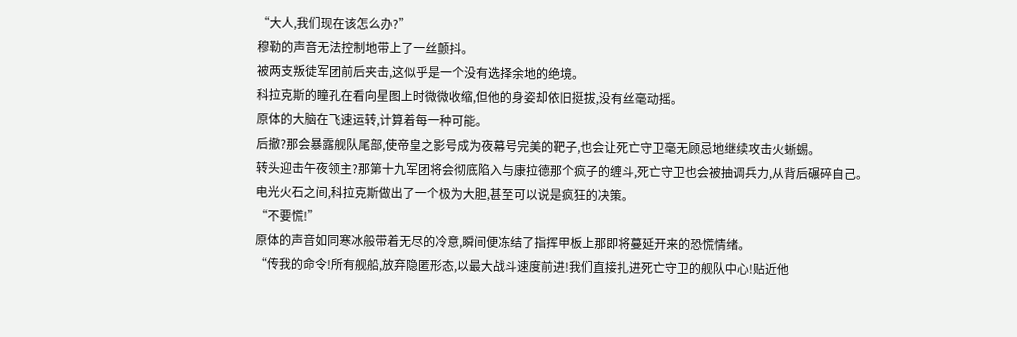“大人,我们现在该怎么办?”
穆勒的声音无法控制地带上了一丝颤抖。
被两支叛徒军团前后夹击,这似乎是一个没有选择余地的绝境。
科拉克斯的瞳孔在看向星图上时微微收缩,但他的身姿却依旧挺拔,没有丝毫动摇。
原体的大脑在飞速运转,计算着每一种可能。
后撤?那会暴露舰队尾部,使帝皇之影号成为夜幕号完美的靶子,也会让死亡守卫毫无顾忌地继续攻击火蜥蜴。
转头迎击午夜领主?那第十九军团将会彻底陷入与康拉德那个疯子的缠斗,死亡守卫也会被抽调兵力,从背后碾碎自己。
电光火石之间,科拉克斯做出了一个极为大胆,甚至可以说是疯狂的决策。
“不要慌!”
原体的声音如同寒冰般带着无尽的冷意,瞬间便冻结了指挥甲板上那即将蔓延开来的恐慌情绪。
“传我的命令!所有舰船,放弃隐匿形态,以最大战斗速度前进!我们直接扎进死亡守卫的舰队中心!贴近他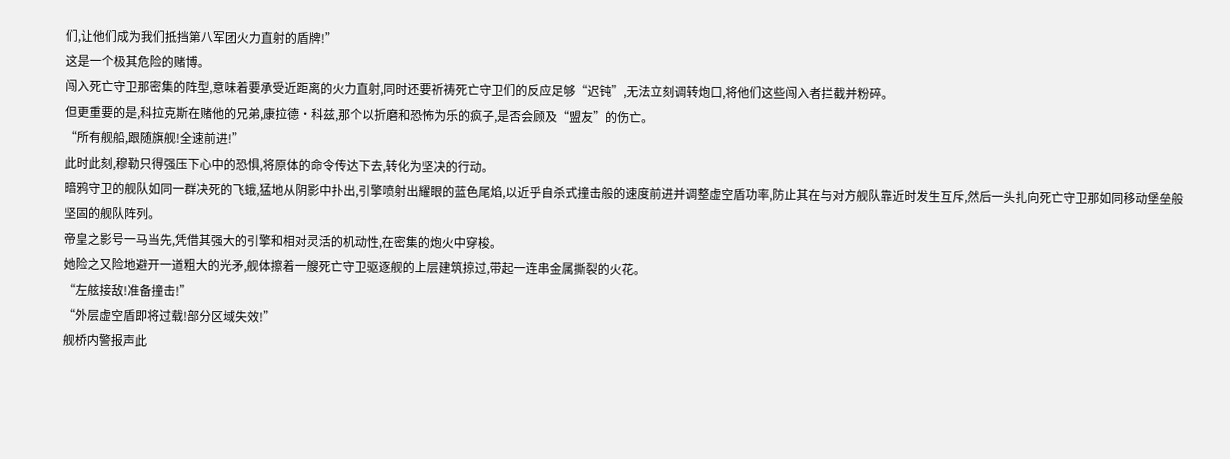们,让他们成为我们抵挡第八军团火力直射的盾牌!”
这是一个极其危险的赌博。
闯入死亡守卫那密集的阵型,意味着要承受近距离的火力直射,同时还要祈祷死亡守卫们的反应足够“迟钝”,无法立刻调转炮口,将他们这些闯入者拦截并粉碎。
但更重要的是,科拉克斯在赌他的兄弟,康拉德·科兹,那个以折磨和恐怖为乐的疯子,是否会顾及“盟友”的伤亡。
“所有舰船,跟随旗舰!全速前进!”
此时此刻,穆勒只得强压下心中的恐惧,将原体的命令传达下去,转化为坚决的行动。
暗鸦守卫的舰队如同一群决死的飞蛾,猛地从阴影中扑出,引擎喷射出耀眼的蓝色尾焰,以近乎自杀式撞击般的速度前进并调整虚空盾功率,防止其在与对方舰队靠近时发生互斥,然后一头扎向死亡守卫那如同移动堡垒般坚固的舰队阵列。
帝皇之影号一马当先,凭借其强大的引擎和相对灵活的机动性,在密集的炮火中穿梭。
她险之又险地避开一道粗大的光矛,舰体擦着一艘死亡守卫驱逐舰的上层建筑掠过,带起一连串金属撕裂的火花。
“左舷接敌!准备撞击!”
“外层虚空盾即将过载!部分区域失效!”
舰桥内警报声此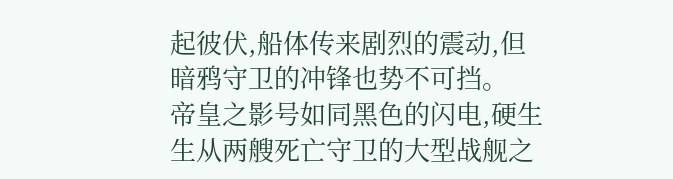起彼伏,船体传来剧烈的震动,但暗鸦守卫的冲锋也势不可挡。
帝皇之影号如同黑色的闪电,硬生生从两艘死亡守卫的大型战舰之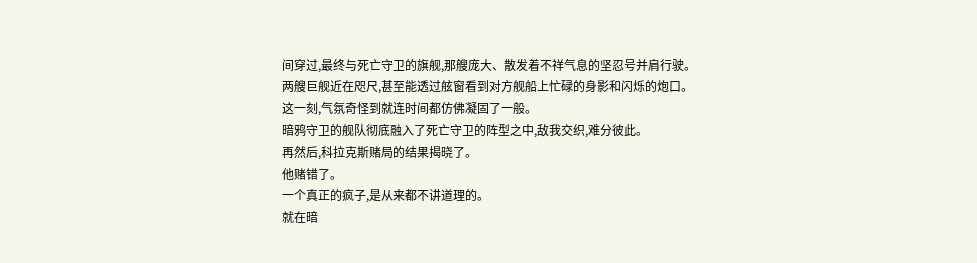间穿过,最终与死亡守卫的旗舰,那艘庞大、散发着不祥气息的坚忍号并肩行驶。
两艘巨舰近在咫尺,甚至能透过舷窗看到对方舰船上忙碌的身影和闪烁的炮口。
这一刻,气氛奇怪到就连时间都仿佛凝固了一般。
暗鸦守卫的舰队彻底融入了死亡守卫的阵型之中,敌我交织,难分彼此。
再然后,科拉克斯赌局的结果揭晓了。
他赌错了。
一个真正的疯子,是从来都不讲道理的。
就在暗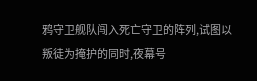鸦守卫舰队闯入死亡守卫的阵列,试图以叛徒为掩护的同时,夜幕号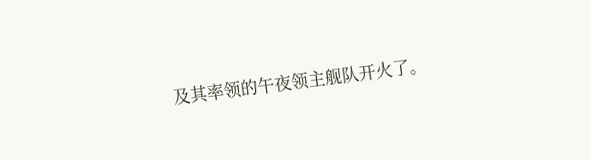及其率领的午夜领主舰队开火了。